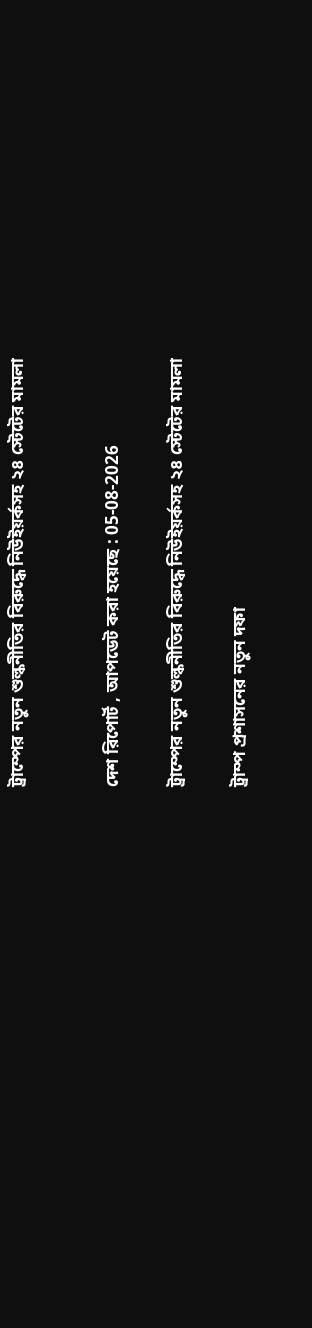ট্রাম্পের নতুন শুল্কনীতির বিরুদ্ধে নিউইয়র্কসহ ২৪ স্টেটের মামলা


দেশ রিপোর্ট , আপডেট করা হয়েছে : 05-08-2026

ট্রাম্পের নতুন শুল্কনীতির বিরুদ্ধে নিউইয়র্কসহ ২৪ স্টেটের মামলা

ট্রাম্প প্রশাসনের নতুন দফা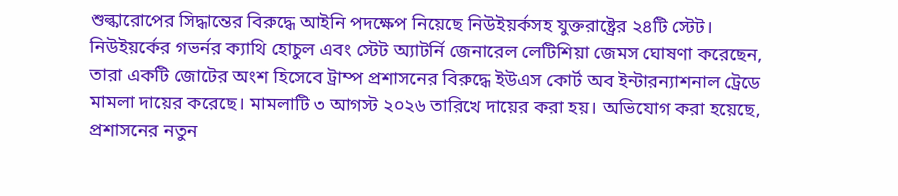শুল্কারোপের সিদ্ধান্তের বিরুদ্ধে আইনি পদক্ষেপ নিয়েছে নিউইয়র্কসহ যুক্তরাষ্ট্রের ২৪টি স্টেট। নিউইয়র্কের গভর্নর ক্যাথি হোচুল এবং স্টেট অ্যাটর্নি জেনারেল লেটিশিয়া জেমস ঘোষণা করেছেন, তারা একটি জোটের অংশ হিসেবে ট্রাম্প প্রশাসনের বিরুদ্ধে ইউএস কোর্ট অব ইন্টারন্যাশনাল ট্রেডে মামলা দায়ের করেছে। মামলাটি ৩ আগস্ট ২০২৬ তারিখে দায়ের করা হয়। অভিযোগ করা হয়েছে, প্রশাসনের নতুন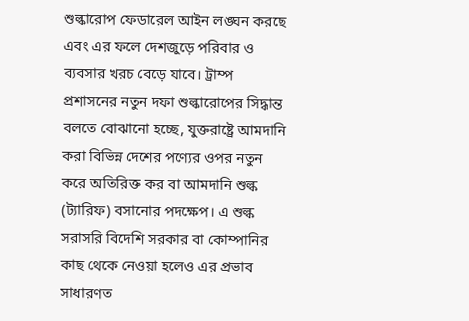শুল্কারোপ ফেডারেল আইন লঙ্ঘন করছে এবং এর ফলে দেশজুড়ে পরিবার ও ব্যবসার খরচ বেড়ে যাবে। ট্রাম্প প্রশাসনের নতুন দফা শুল্কারোপের সিদ্ধান্ত বলতে বোঝানো হচ্ছে, যুক্তরাষ্ট্রে আমদানি করা বিভিন্ন দেশের পণ্যের ওপর নতুন করে অতিরিক্ত কর বা আমদানি শুল্ক (ট্যারিফ) বসানোর পদক্ষেপ। এ শুল্ক সরাসরি বিদেশি সরকার বা কোম্পানির কাছ থেকে নেওয়া হলেও এর প্রভাব সাধারণত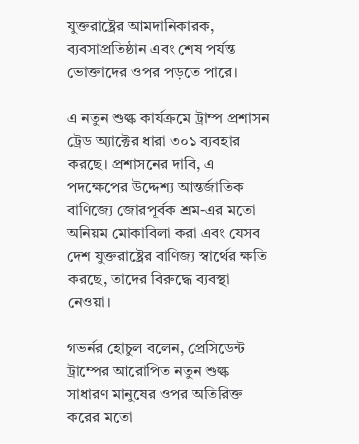যুক্তরাষ্ট্রের আমদানিকারক, ব্যবসাপ্রতিষ্ঠান এবং শেষ পর্যন্ত ভোক্তাদের ওপর পড়তে পারে।

এ নতুন শুল্ক কার্যক্রমে ট্রাম্প প্রশাসন ট্রেড অ্যাক্টের ধারা ৩০১ ব্যবহার করছে। প্রশাসনের দাবি, এ পদক্ষেপের উদ্দেশ্য আন্তর্জাতিক বাণিজ্যে জোরপূর্বক শ্রম-এর মতো অনিয়ম মোকাবিলা করা এবং যেসব দেশ যুক্তরাষ্ট্রের বাণিজ্য স্বার্থের ক্ষতি করছে, তাদের বিরুদ্ধে ব্যবস্থা নেওয়া।

গভর্নর হোচুল বলেন, প্রেসিডেন্ট ট্রাম্পের আরোপিত নতুন শুল্ক সাধারণ মানুষের ওপর অতিরিক্ত করের মতো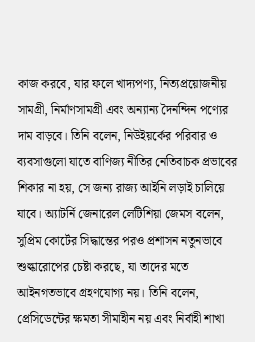কাজ করবে, যার ফলে খাদ্যপণ্য, নিত্যপ্রয়োজনীয় সামগ্রী, নির্মাণসামগ্রী এবং অন্যান্য দৈনন্দিন পণ্যের দাম বাড়বে। তিনি বলেন, নিউইয়র্কের পরিবার ও ব্যবসাগুলো যাতে বাণিজ্য নীতির নেতিবাচক প্রভাবের শিকার না হয়, সে জন্য রাজ্য আইনি লড়াই চালিয়ে যাবে। অ্যাটর্নি জেনারেল লেটিশিয়া জেমস বলেন, সুপ্রিম কোর্টের সিদ্ধান্তের পরও প্রশাসন নতুনভাবে শুল্কারোপের চেষ্টা করছে, যা তাদের মতে আইনগতভাবে গ্রহণযোগ্য নয়। তিনি বলেন, প্রেসিডেন্টের ক্ষমতা সীমাহীন নয় এবং নির্বাহী শাখা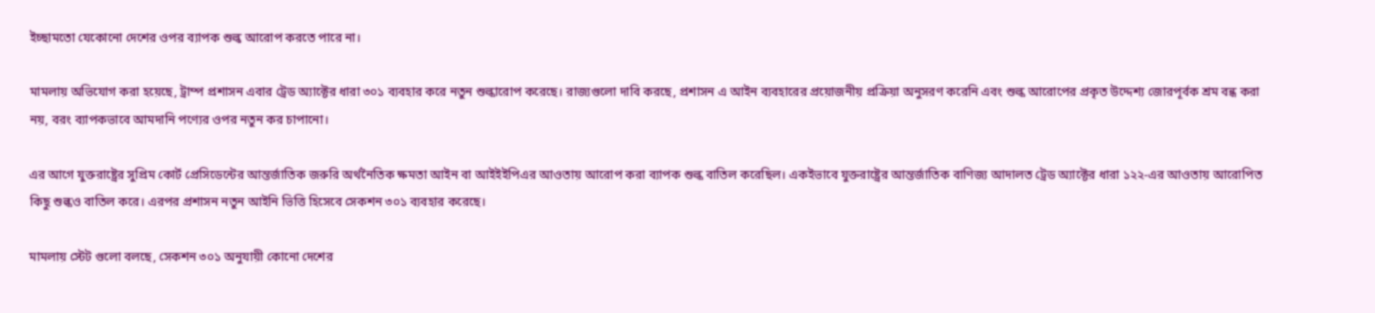ইচ্ছামতো যেকোনো দেশের ওপর ব্যাপক শুল্ক আরোপ করতে পারে না।

মামলায় অভিযোগ করা হয়েছে, ট্রাম্প প্রশাসন এবার ট্রেড অ্যাক্টের ধারা ৩০১ ব্যবহার করে নতুন শুল্কারোপ করেছে। রাজ্যগুলো দাবি করছে, প্রশাসন এ আইন ব্যবহারের প্রয়োজনীয় প্রক্রিয়া অনুসরণ করেনি এবং শুল্ক আরোপের প্রকৃত উদ্দেশ্য জোরপূর্বক শ্রম বন্ধ করা নয়, বরং ব্যাপকভাবে আমদানি পণ্যের ওপর নতুন কর চাপানো।

এর আগে যুক্তরাষ্ট্রের সুপ্রিম কোর্ট প্রেসিডেন্টের আন্তর্জাতিক জরুরি অর্থনৈতিক ক্ষমতা আইন বা আইইইপিএর আওতায় আরোপ করা ব্যাপক শুল্ক বাতিল করেছিল। একইভাবে যুক্তরাষ্ট্রের আন্তর্জাতিক বাণিজ্য আদালত ট্রেড অ্যাক্টের ধারা ১২২-এর আওতায় আরোপিত কিছু শুল্কও বাতিল করে। এরপর প্রশাসন নতুন আইনি ভিত্তি হিসেবে সেকশন ৩০১ ব্যবহার করেছে।

মামলায় স্টেট গুলো বলছে, সেকশন ৩০১ অনুযায়ী কোনো দেশের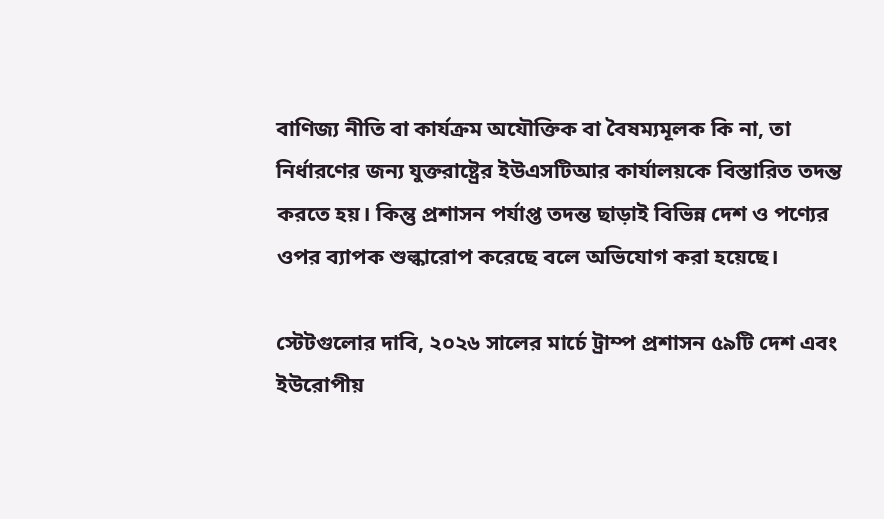বাণিজ্য নীতি বা কার্যক্রম অযৌক্তিক বা বৈষম্যমূলক কি না, তা নির্ধারণের জন্য যুক্তরাষ্ট্রের ইউএসটিআর কার্যালয়কে বিস্তারিত তদন্ত করতে হয়। কিন্তু প্রশাসন পর্যাপ্ত তদন্ত ছাড়াই বিভিন্ন দেশ ও পণ্যের ওপর ব্যাপক শুল্কারোপ করেছে বলে অভিযোগ করা হয়েছে।

স্টেটগুলোর দাবি, ২০২৬ সালের মার্চে ট্রাম্প প্রশাসন ৫৯টি দেশ এবং ইউরোপীয়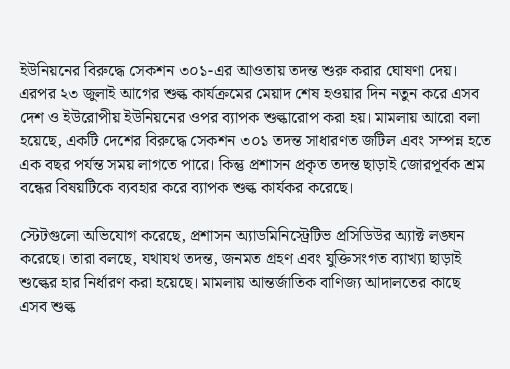ইউনিয়নের বিরুদ্ধে সেকশন ৩০১-এর আওতায় তদন্ত শুরু করার ঘোষণা দেয়। এরপর ২৩ জুলাই আগের শুল্ক কার্যক্রমের মেয়াদ শেষ হওয়ার দিন নতুন করে এসব দেশ ও ইউরোপীয় ইউনিয়নের ওপর ব্যাপক শুল্কারোপ করা হয়। মামলায় আরো বলা হয়েছে, একটি দেশের বিরুদ্ধে সেকশন ৩০১ তদন্ত সাধারণত জটিল এবং সম্পন্ন হতে এক বছর পর্যন্ত সময় লাগতে পারে। কিন্তু প্রশাসন প্রকৃত তদন্ত ছাড়াই জোরপূর্বক শ্রম বন্ধের বিষয়টিকে ব্যবহার করে ব্যাপক শুল্ক কার্যকর করেছে।

স্টেটগুলো অভিযোগ করেছে, প্রশাসন অ্যাডমিনিস্ট্রেটিভ প্রসিডিউর অ্যাক্ট লঙ্ঘন করেছে। তারা বলছে, যথাযথ তদন্ত, জনমত গ্রহণ এবং যুক্তিসংগত ব্যাখ্যা ছাড়াই শুল্কের হার নির্ধারণ করা হয়েছে। মামলায় আন্তর্জাতিক বাণিজ্য আদালতের কাছে এসব শুল্ক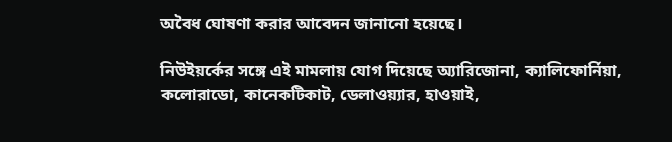অবৈধ ঘোষণা করার আবেদন জানানো হয়েছে।

নিউইয়র্কের সঙ্গে এই মামলায় যোগ দিয়েছে অ্যারিজোনা, ক্যালিফোর্নিয়া, কলোরাডো, কানেকটিকাট, ডেলাওয়্যার, হাওয়াই,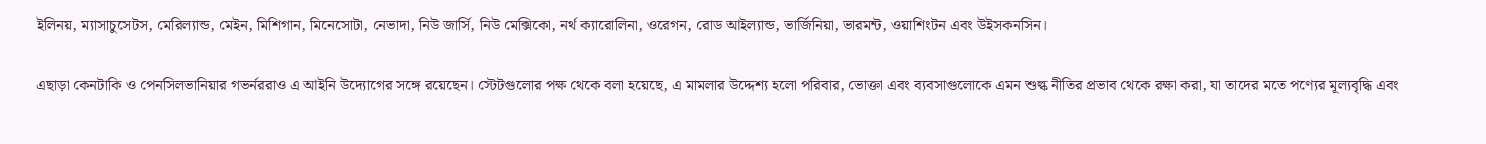ইলিনয়, ম্যাসাচুসেটস, মেরিল্যান্ড, মেইন, মিশিগান, মিনেসোটা, নেভাদা, নিউ জার্সি, নিউ মেক্সিকো, নর্থ ক্যারোলিনা, ওরেগন, রোড আইল্যান্ড, ভার্জিনিয়া, ভারমন্ট, ওয়াশিংটন এবং উইসকনসিন।

এছাড়া কেনটাকি ও পেনসিলভানিয়ার গভর্নররাও এ আইনি উদ্যোগের সঙ্গে রয়েছেন। স্টেটগুলোর পক্ষ থেকে বলা হয়েছে, এ মামলার উদ্দেশ্য হলো পরিবার, ভোক্তা এবং ব্যবসাগুলোকে এমন শুল্ক নীতির প্রভাব থেকে রক্ষা করা, যা তাদের মতে পণ্যের মূল্যবৃদ্ধি এবং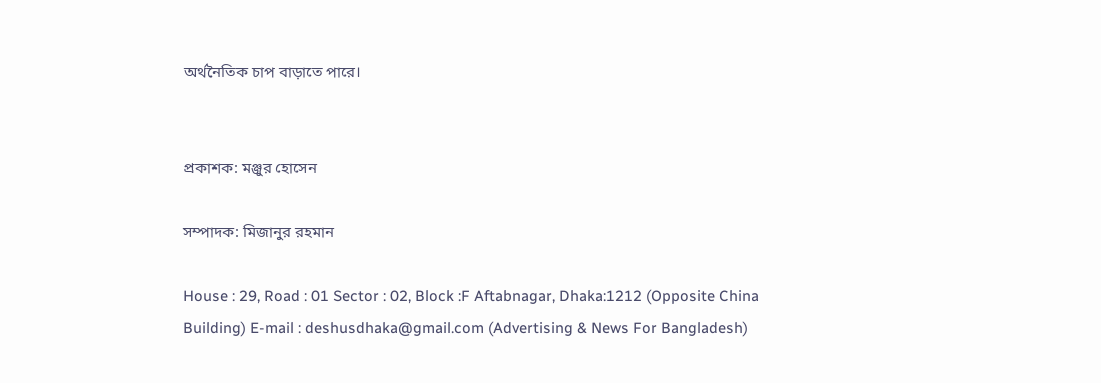অর্থনৈতিক চাপ বাড়াতে পারে।


প্রকাশক: মঞ্জুর হোসেন

সম্পাদক: মিজানুর রহমান

House : 29, Road : 01 Sector : 02, Block :F Aftabnagar, Dhaka:1212 (Opposite China Building) E-mail : deshusdhaka@gmail.com (Advertising & News For Bangladesh)